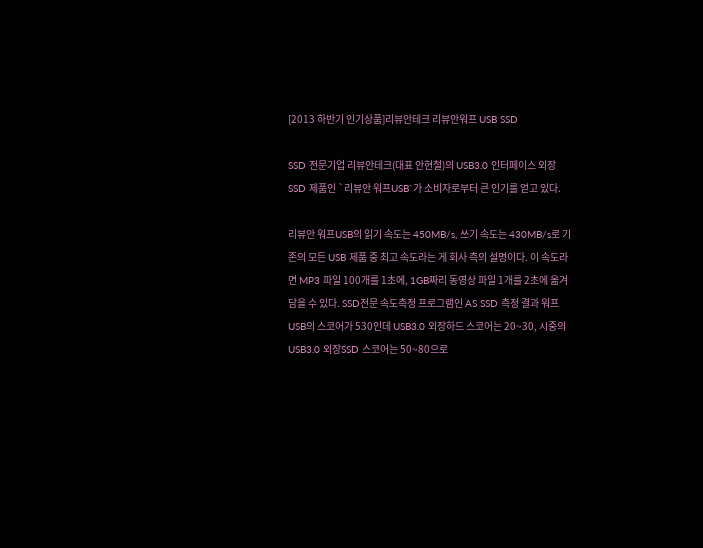[2013 하반기 인기상품]리뷰안테크 리뷰안워프 USB SSD

SSD 전문기업 리뷰안테크(대표 안현철)의 USB3.0 인터페이스 외장 SSD 제품인 `리뷰안 워프USB`가 소비자로부터 큰 인기를 얻고 있다.

리뷰안 워프USB의 읽기 속도는 450MB/s, 쓰기 속도는 430MB/s로 기존의 모든 USB 제품 중 최고 속도라는 게 회사 측의 설명이다. 이 속도라면 MP3 파일 100개를 1초에, 1GB짜리 동영상 파일 1개를 2초에 옮겨 담을 수 있다. SSD전문 속도측정 프로그램인 AS SSD 측정 결과 워프USB의 스코어가 530인데 USB3.0 외장하드 스코어는 20~30, 시중의 USB3.0 외장SSD 스코어는 50~80으로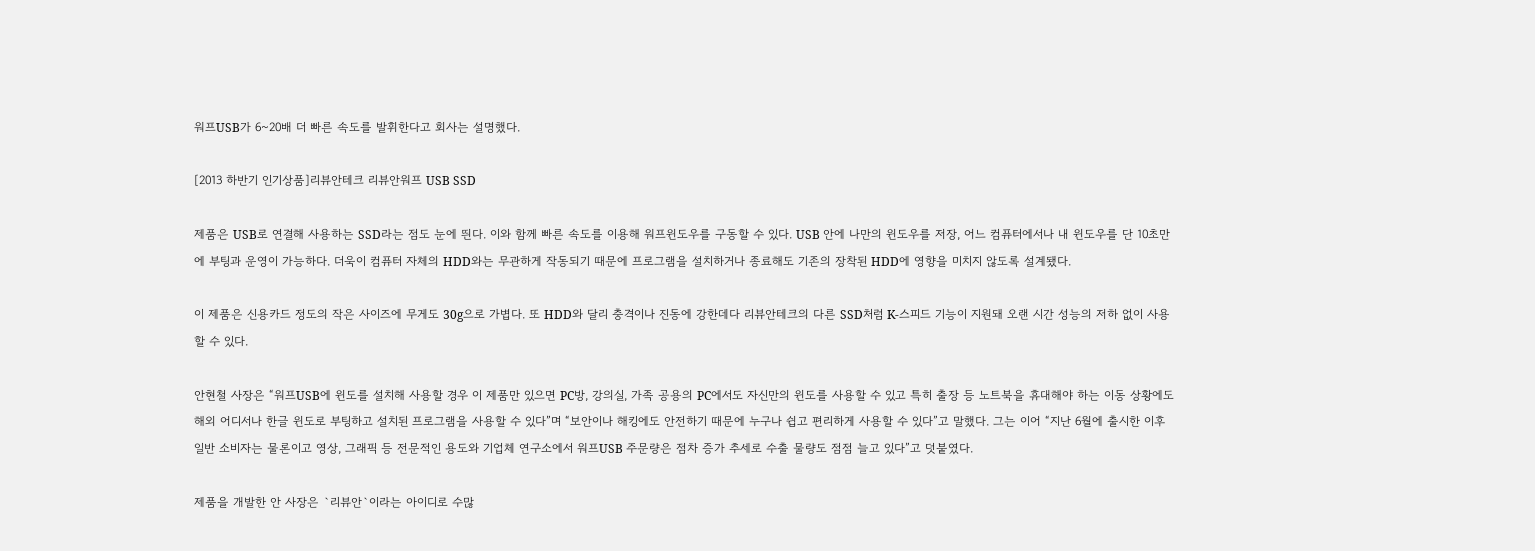워프USB가 6~20배 더 빠른 속도를 발휘한다고 회사는 설명했다.

[2013 하반기 인기상품]리뷰안테크 리뷰안워프 USB SSD

제품은 USB로 연결해 사용하는 SSD라는 점도 눈에 띈다. 이와 함께 빠른 속도를 이용해 워프윈도우를 구동할 수 있다. USB 안에 나만의 윈도우를 저장, 어느 컴퓨터에서나 내 윈도우를 단 10초만에 부팅과 운영이 가능하다. 더욱이 컴퓨터 자체의 HDD와는 무관하게 작동되기 때문에 프로그램을 설치하거나 종료해도 기존의 장착된 HDD에 영향을 미치지 않도록 설계됐다.

이 제품은 신용카드 정도의 작은 사이즈에 무게도 30g으로 가볍다. 또 HDD와 달리 충격이나 진동에 강한데다 리뷰안테크의 다른 SSD처럼 K-스피드 기능이 지원돼 오랜 시간 성능의 저하 없이 사용할 수 있다.

안현철 사장은 “워프USB에 윈도를 설치해 사용할 경우 이 제품만 있으면 PC방, 강의실, 가족 공용의 PC에서도 자신만의 윈도를 사용할 수 있고 특히 출장 등 노트북을 휴대해야 하는 이동 상황에도 해외 어디서나 한글 윈도로 부팅하고 설치된 프로그램을 사용할 수 있다”며 “보안이나 해킹에도 안전하기 때문에 누구나 쉽고 편리하게 사용할 수 있다”고 말했다. 그는 이어 “지난 6월에 출시한 이후 일반 소비자는 물론이고 영상, 그래픽 등 전문적인 용도와 기업체 연구소에서 워프USB 주문량은 점차 증가 추세로 수출 물량도 점점 늘고 있다”고 덧붙였다.

제품을 개발한 안 사장은 `리뷰안`이라는 아이디로 수많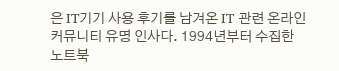은 IT기기 사용 후기를 남겨온 IT 관련 온라인 커뮤니티 유명 인사다. 1994년부터 수집한 노트북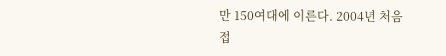만 150여대에 이른다. 2004년 처음 접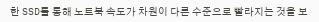한 SSD를 통해 노트북 속도가 차원이 다른 수준으로 빨라지는 것을 보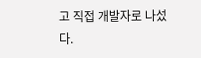고 직접 개발자로 나섰다.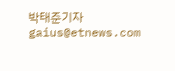박태준기자 gaius@etnews.com